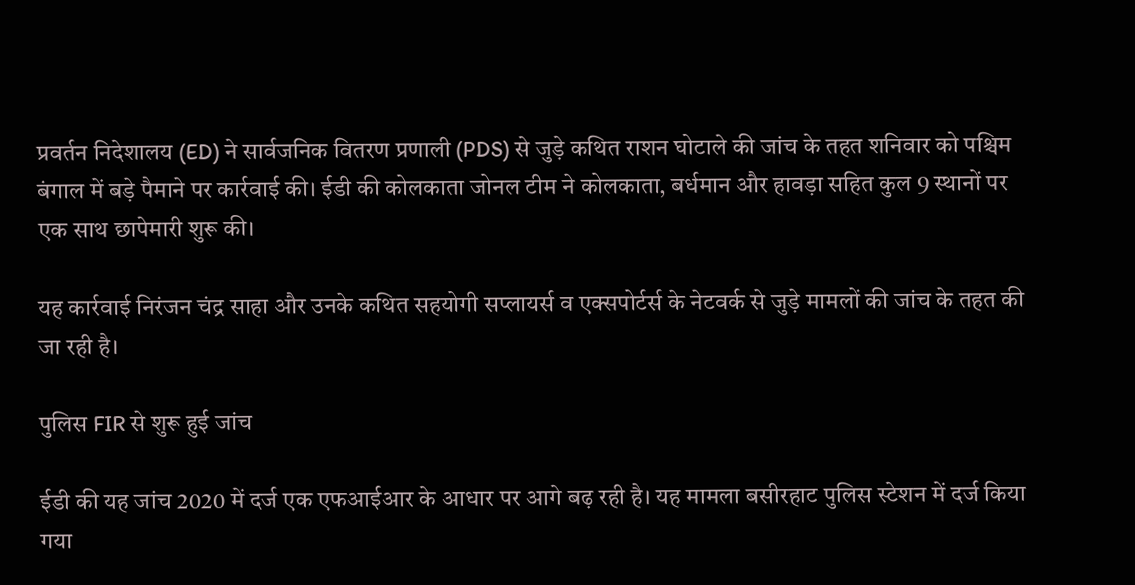प्रवर्तन निदेशालय (ED) ने सार्वजनिक वितरण प्रणाली (PDS) से जुड़े कथित राशन घोटाले की जांच के तहत शनिवार को पश्चिम बंगाल में बड़े पैमाने पर कार्रवाई की। ईडी की कोलकाता जोनल टीम ने कोलकाता, बर्धमान और हावड़ा सहित कुल 9 स्थानों पर एक साथ छापेमारी शुरू की।

यह कार्रवाई निरंजन चंद्र साहा और उनके कथित सहयोगी सप्लायर्स व एक्सपोर्टर्स के नेटवर्क से जुड़े मामलों की जांच के तहत की जा रही है।

पुलिस FIR से शुरू हुई जांच

ईडी की यह जांच 2020 में दर्ज एक एफआईआर के आधार पर आगे बढ़ रही है। यह मामला बसीरहाट पुलिस स्टेशन में दर्ज किया गया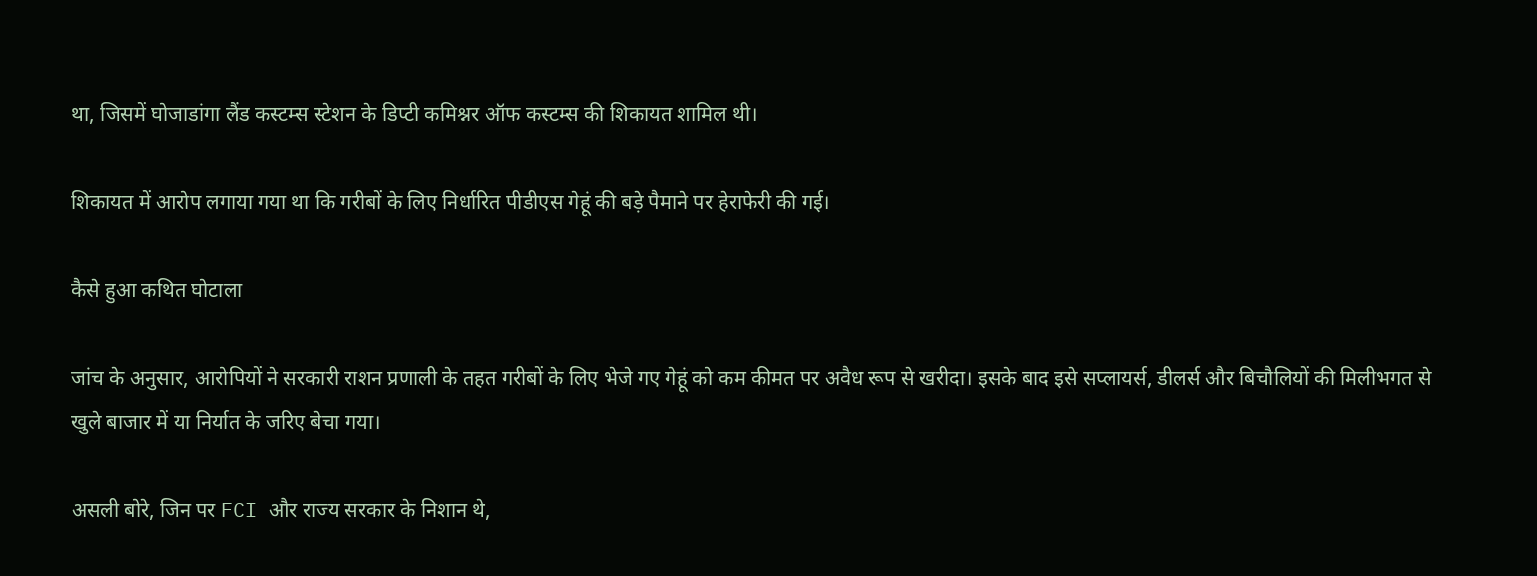था, जिसमें घोजाडांगा लैंड कस्टम्स स्टेशन के डिप्टी कमिश्नर ऑफ कस्टम्स की शिकायत शामिल थी।

शिकायत में आरोप लगाया गया था कि गरीबों के लिए निर्धारित पीडीएस गेहूं की बड़े पैमाने पर हेराफेरी की गई।

कैसे हुआ कथित घोटाला

जांच के अनुसार, आरोपियों ने सरकारी राशन प्रणाली के तहत गरीबों के लिए भेजे गए गेहूं को कम कीमत पर अवैध रूप से खरीदा। इसके बाद इसे सप्लायर्स, डीलर्स और बिचौलियों की मिलीभगत से खुले बाजार में या निर्यात के जरिए बेचा गया।

असली बोरे, जिन पर FCI और राज्य सरकार के निशान थे,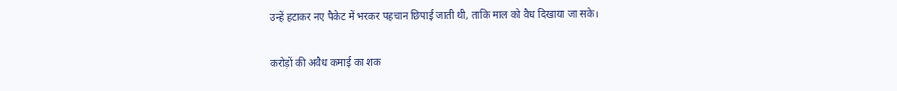उन्हें हटाकर नए पैकेट में भरकर पहचान छिपाई जाती थी, ताकि माल को वैध दिखाया जा सके।

करोड़ों की अवैध कमाई का शक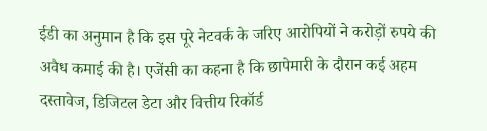ईडी का अनुमान है कि इस पूरे नेटवर्क के जरिए आरोपियों ने करोड़ों रुपये की अवैध कमाई की है। एजेंसी का कहना है कि छापेमारी के दौरान कई अहम दस्तावेज, डिजिटल डेटा और वित्तीय रिकॉर्ड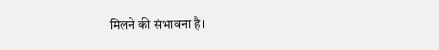मिलने की संभावना है।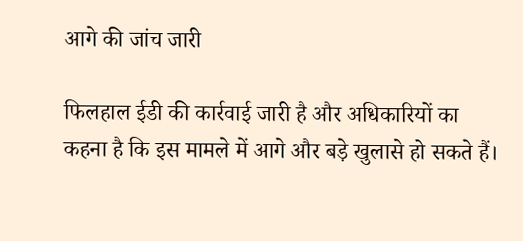आगे की जांच जारी

फिलहाल ईडी की कार्रवाई जारी है और अधिकारियों का कहना है कि इस मामले में आगे और बड़े खुलासे हो सकते हैं।